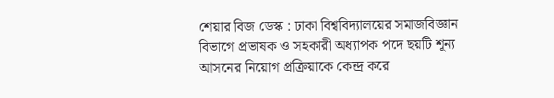শেয়ার বিজ ডেস্ক : ঢাকা বিশ্ববিদ্যালয়ের সমাজবিজ্ঞান বিভাগে প্রভাষক ও সহকারী অধ্যাপক পদে ছয়টি শূন্য আসনের নিয়োগ প্রক্রিয়াকে কেন্দ্র করে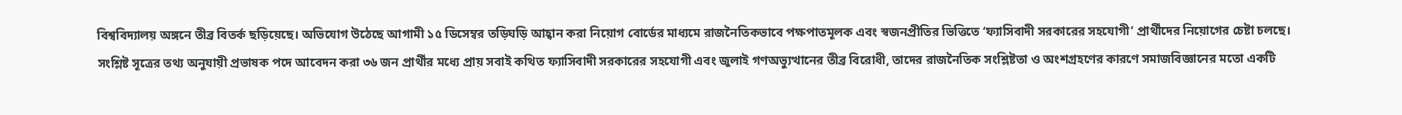বিশ্ববিদ্যালয় অঙ্গনে তীব্র বিতর্ক ছড়িয়েছে। অভিযোগ উঠেছে আগামী ১৫ ডিসেম্বর তড়িঘড়ি আহ্বান করা নিয়োগ বোর্ডের মাধ্যমে রাজনৈতিকভাবে পক্ষপাতমূলক এবং স্বজনপ্রীতির ভিত্তিতে ‘ফ্যাসিবাদী সরকারের সহযোগী’ প্রার্থীদের নিয়োগের চেষ্টা চলছে।
সংশ্লিষ্ট সূত্রের তথ্য অনুযায়ী প্রভাষক পদে আবেদন করা ৩৬ জন প্রার্থীর মধ্যে প্রায় সবাই কথিত ফ্যাসিবাদী সরকারের সহযোগী এবং জুলাই গণঅভ্যুত্থানের তীব্র বিরোধী, তাদের রাজনৈতিক সংশ্লিষ্টতা ও অংশগ্রহণের কারণে সমাজবিজ্ঞানের মতো একটি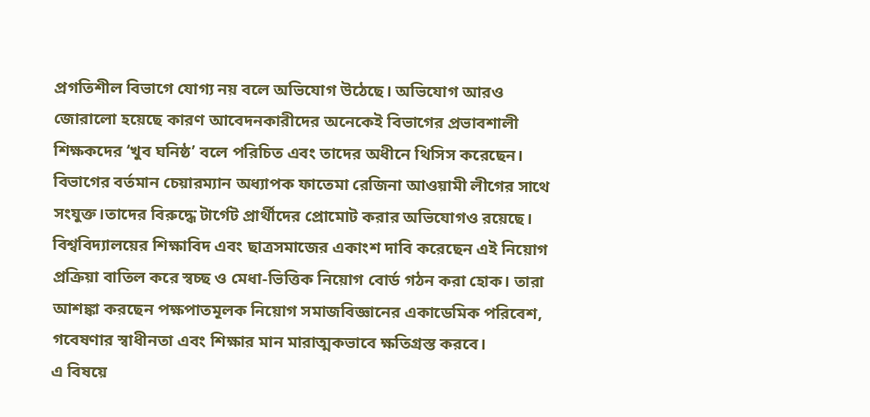প্রগতিশীল বিভাগে যোগ্য নয় বলে অভিযোগ উঠেছে। অভিযোগ আরও জোরালো হয়েছে কারণ আবেদনকারীদের অনেকেই বিভাগের প্রভাবশালী শিক্ষকদের ‘খুব ঘনিষ্ঠ’ বলে পরিচিত এবং তাদের অধীনে থিসিস করেছেন।
বিভাগের বর্তমান চেয়ারম্যান অধ্যাপক ফাতেমা রেজিনা আওয়ামী লীগের সাথে সংযুক্ত।তাদের বিরুদ্ধে টার্গেট প্রার্থীদের প্রোমোট করার অভিযোগও রয়েছে।
বিশ্ববিদ্যালয়ের শিক্ষাবিদ এবং ছাত্রসমাজের একাংশ দাবি করেছেন এই নিয়োগ প্রক্রিয়া বাতিল করে স্বচ্ছ ও মেধা-ভিত্তিক নিয়োগ বোর্ড গঠন করা হোক। তারা আশঙ্কা করছেন পক্ষপাতমূলক নিয়োগ সমাজবিজ্ঞানের একাডেমিক পরিবেশ, গবেষণার স্বাধীনতা এবং শিক্ষার মান মারাত্মকভাবে ক্ষতিগ্রস্ত করবে।
এ বিষয়ে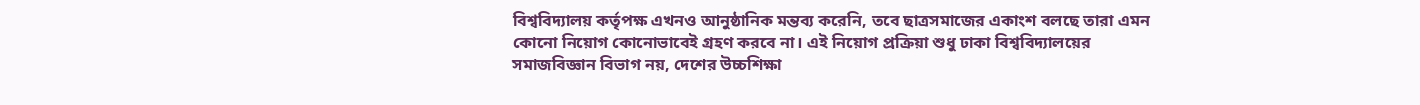বিশ্ববিদ্যালয় কর্তৃপক্ষ এখনও আনুষ্ঠানিক মন্তব্য করেনি, তবে ছাত্রসমাজের একাংশ বলছে তারা এমন কোনো নিয়োগ কোনোভাবেই গ্রহণ করবে না। এই নিয়োগ প্রক্রিয়া শুধু ঢাকা বিশ্ববিদ্যালয়ের সমাজবিজ্ঞান বিভাগ নয়, দেশের উচ্চশিক্ষা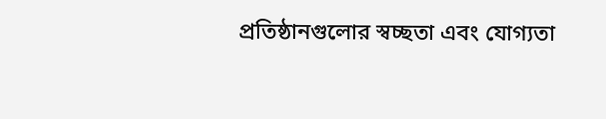প্রতিষ্ঠানগুলোর স্বচ্ছতা এবং যোগ্যতা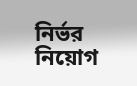নির্ভর নিয়োগ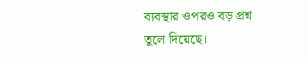ব্যবস্থার ওপরও বড় প্রশ্ন তুলে দিয়েছে।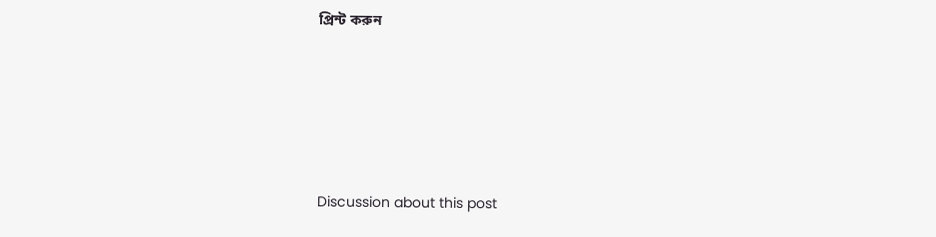প্রিন্ট করুন






Discussion about this post